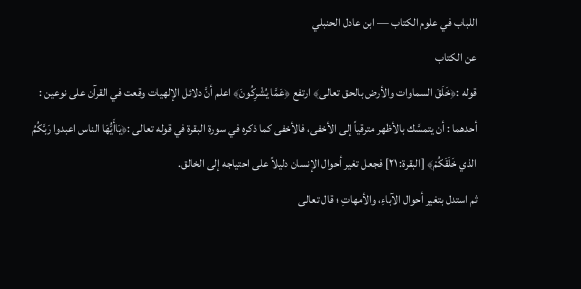اللباب في علوم الكتاب — ابن عادل الحنبلي
عن الكتاب
قوله :﴿خَلَقَ السماوات والأرض بالحق تعالى﴾ ارتفع ﴿عَمَّا يُشْرِكُونَ﴾ اعلم أنَّ دلائل الإلهيات وقعت في القرآن على نوعين :
أحدهما : أن يتمسَّك بالأظهر مترقياً إلى الأخفى، فالأخفى كما ذكره في سورة البقرة في قوله تعالى :﴿يَاأَيُّهَا الناس اعبدوا رَبَّكُمُ الذي خَلَقَكُمْ﴾ [البقرة: ٢١] فجعل تغير أحوال الإنسان دليلاً على احتياجه إلى الخالق.
ثم استدل بتغير أحوال الآباءِ، والأمهاتِ ؛ قال تعالى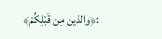:﴿والذين مِن قَبْلِكُمْ﴾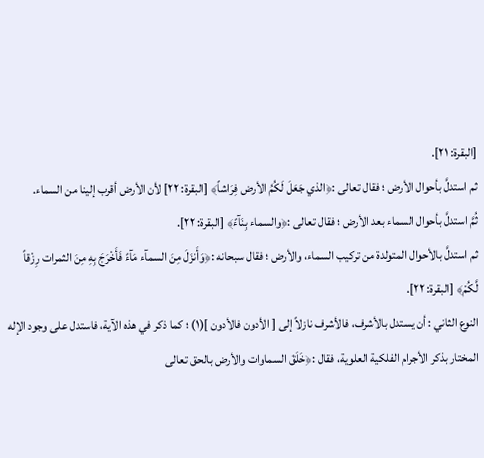[البقرة: ٢١].
ثم استدلَّ بأحوال الأرض ؛ فقال تعالى :﴿الذي جَعَلَ لَكُمُ الأرض فِرَاشاً﴾ [البقرة: ٢٢] لأن الأرض أقرب إلينا من السماء.
ثُمَّ استدلَّ بأحوال السماء بعد الأرض ؛ فقال تعالى :﴿والسماء بِنَآءً﴾ [البقرة: ٢٢].
ثم استدلَّ بالأحوال المتولدة من تركيب السماء، والأرض ؛ فقال سبحانه :﴿وَأَنزَلَ مِنَ السمآء مَآءً فَأَخْرَجَ بِهِ مِنَ الثمرات رِزْقاً لَّكُمْ﴾ [البقرة: ٢٢].
النوع الثاني : أن يستدل بالأشرف، فالأشرف نازلاً إلى [ الأدون فالأدون ](١) ؛ كما ذكر في هذه الآية، فاستدل على وجود الإله المختار بذكر الأجرام الفلكية العلوية، فقال :﴿خَلَقَ السماوات والأرض بالحق تعالى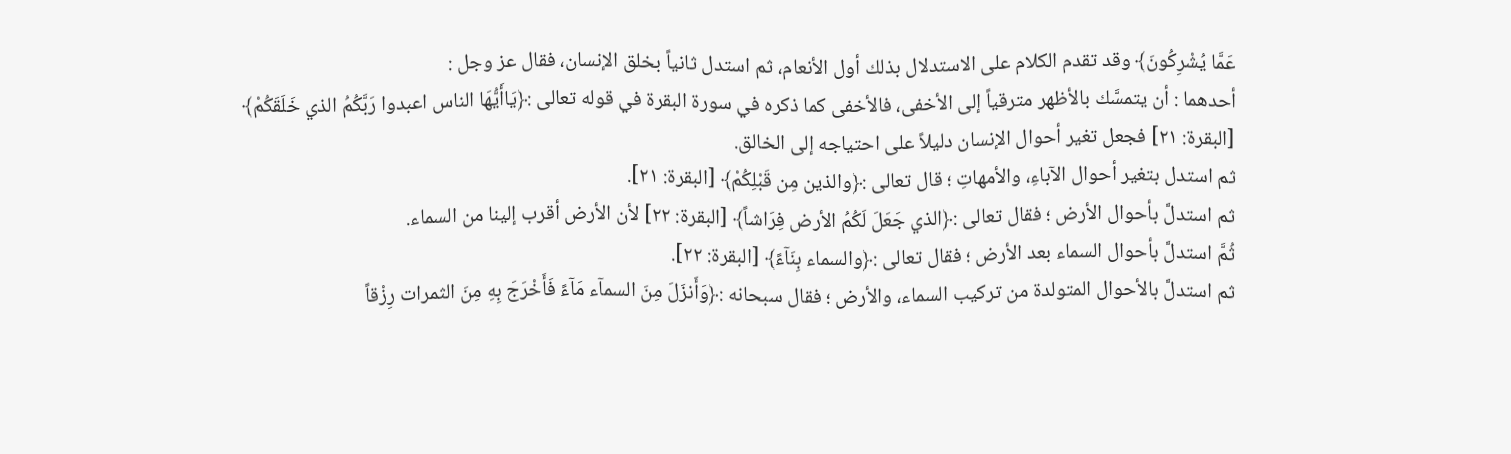عَمَّا يُشْرِكُونَ﴾ وقد تقدم الكلام على الاستدلال بذلك أول الأنعام، ثم استدل ثانياً بخلق الإنسان، فقال عز وجل :
أحدهما : أن يتمسَّك بالأظهر مترقياً إلى الأخفى، فالأخفى كما ذكره في سورة البقرة في قوله تعالى :﴿يَاأَيُّهَا الناس اعبدوا رَبَّكُمُ الذي خَلَقَكُمْ﴾ [البقرة: ٢١] فجعل تغير أحوال الإنسان دليلاً على احتياجه إلى الخالق.
ثم استدل بتغير أحوال الآباءِ، والأمهاتِ ؛ قال تعالى :﴿والذين مِن قَبْلِكُمْ﴾ [البقرة: ٢١].
ثم استدلَّ بأحوال الأرض ؛ فقال تعالى :﴿الذي جَعَلَ لَكُمُ الأرض فِرَاشاً﴾ [البقرة: ٢٢] لأن الأرض أقرب إلينا من السماء.
ثُمَّ استدلَّ بأحوال السماء بعد الأرض ؛ فقال تعالى :﴿والسماء بِنَآءً﴾ [البقرة: ٢٢].
ثم استدلَّ بالأحوال المتولدة من تركيب السماء، والأرض ؛ فقال سبحانه :﴿وَأَنزَلَ مِنَ السمآء مَآءً فَأَخْرَجَ بِهِ مِنَ الثمرات رِزْقاً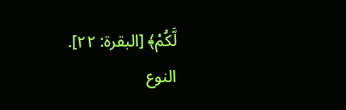لَّكُمْ﴾ [البقرة: ٢٢].
النوع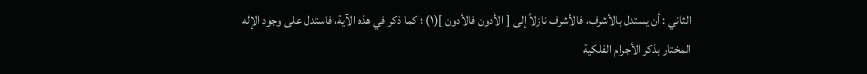الثاني : أن يستدل بالأشرف، فالأشرف نازلاً إلى [ الأدون فالأدون ](١) ؛ كما ذكر في هذه الآية، فاستدل على وجود الإله المختار بذكر الأجرام الفلكية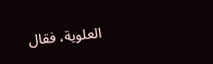العلوية، فقال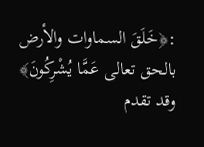:﴿خَلَقَ السماوات والأرض بالحق تعالى عَمَّا يُشْرِكُونَ﴾ وقد تقدم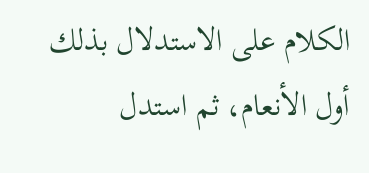الكلام على الاستدلال بذلك أول الأنعام، ثم استدل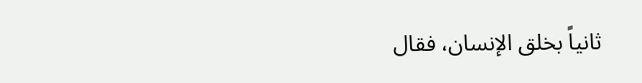ثانياً بخلق الإنسان، فقال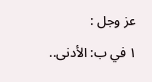عز وجل :
١ في ب: الأدنى..